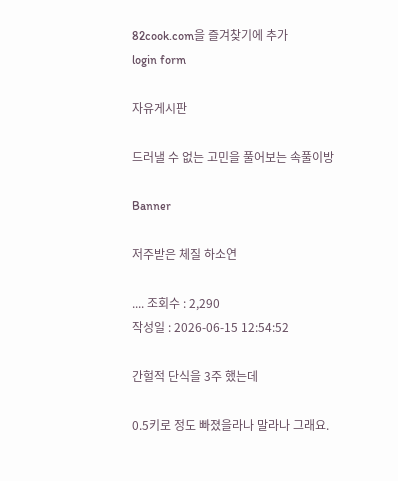82cook.com을 즐겨찾기에 추가
login form

자유게시판

드러낼 수 없는 고민을 풀어보는 속풀이방

Banner

저주받은 체질 하소연

.... 조회수 : 2,290
작성일 : 2026-06-15 12:54:52

간헐적 단식을 3주 했는데

0.5키로 정도 빠졌을라나 말라나 그래요.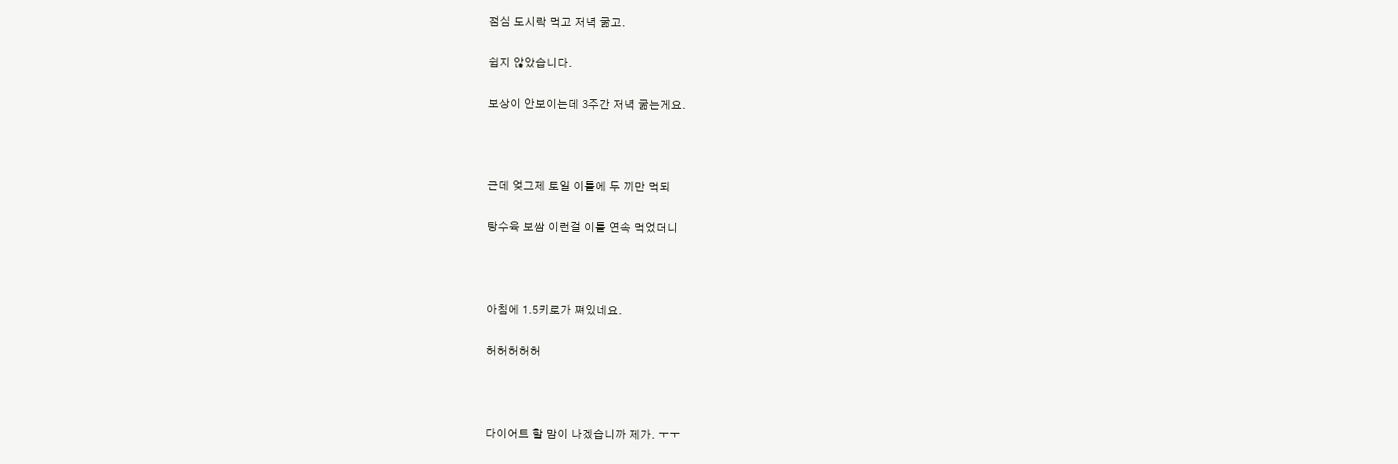점심 도시락 먹고 저녁 굶고.

쉽지 않았습니다.

보상이 안보이는데 3주간 저녁 굶는게요.



근데 엊그제 토일 이틀에 두 끼만 먹되

탕수육 보쌈 이런걸 이틀 연속 먹었더니



아침에 1.5키로가 쪄있네요.

허허허허허



다이어트 할 맘이 나겠습니까 제가. ㅜㅜ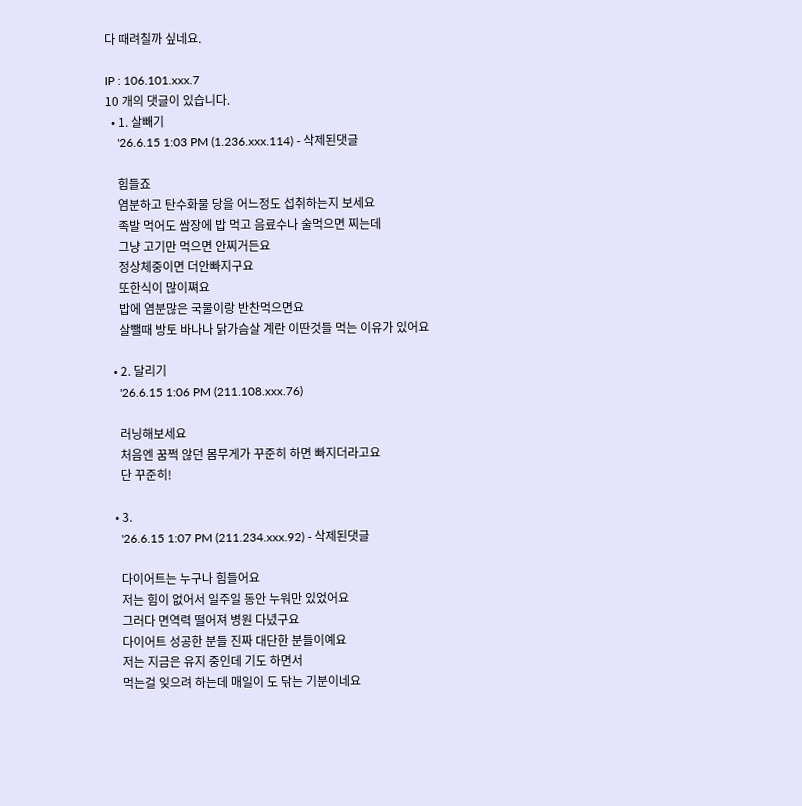다 때려칠까 싶네요.

IP : 106.101.xxx.7
10 개의 댓글이 있습니다.
  • 1. 살빼기
    '26.6.15 1:03 PM (1.236.xxx.114) - 삭제된댓글

    힘들죠
    염분하고 탄수화물 당을 어느정도 섭취하는지 보세요
    족발 먹어도 쌈장에 밥 먹고 음료수나 술먹으면 찌는데
    그냥 고기만 먹으면 안찌거든요
    정상체중이면 더안빠지구요
    또한식이 많이쪄요
    밥에 염분많은 국물이랑 반찬먹으면요
    살뺄때 방토 바나나 닭가슴살 계란 이딴것들 먹는 이유가 있어요

  • 2. 달리기
    '26.6.15 1:06 PM (211.108.xxx.76)

    러닝해보세요
    처음엔 꿈쩍 않던 몸무게가 꾸준히 하면 빠지더라고요
    단 꾸준히!

  • 3.
    '26.6.15 1:07 PM (211.234.xxx.92) - 삭제된댓글

    다이어트는 누구나 힘들어요
    저는 힘이 없어서 일주일 동안 누워만 있었어요
    그러다 면역력 떨어져 병원 다녔구요
    다이어트 성공한 분들 진짜 대단한 분들이예요
    저는 지금은 유지 중인데 기도 하면서
    먹는걸 잊으려 하는데 매일이 도 닦는 기분이네요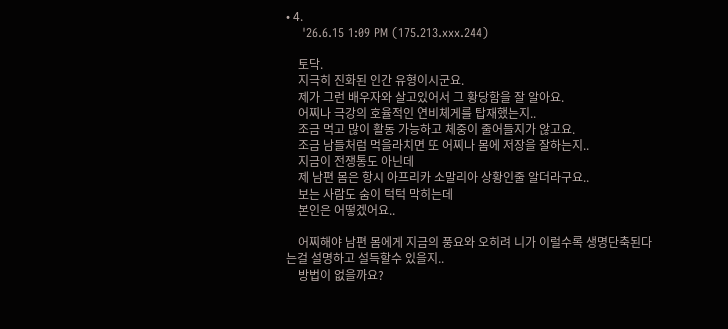• 4.
    '26.6.15 1:09 PM (175.213.xxx.244)

    토닥.
    지극히 진화된 인간 유형이시군요.
    제가 그런 배우자와 살고있어서 그 황당함을 잘 알아요.
    어찌나 극강의 호율적인 연비체게를 탑재했는지..
    조금 먹고 많이 활동 가능하고 체중이 줄어들지가 않고요.
    조금 남들처럼 먹을라치면 또 어찌나 몸에 저장을 잘하는지..
    지금이 전쟁통도 아닌데
    제 남편 몸은 항시 아프리카 소말리아 상황인줄 알더라구요..
    보는 사람도 숨이 턱턱 막히는데
    본인은 어떻겠어요..

    어찌해야 남편 몸에게 지금의 풍요와 오히려 니가 이럴수록 생명단축된다는걸 설명하고 설득할수 있을지..
    방법이 없을까요?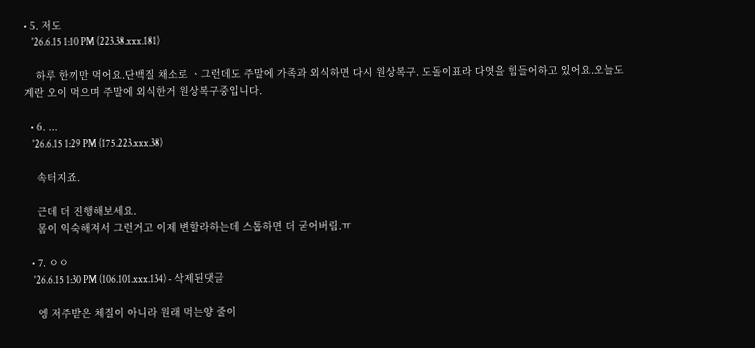• 5. 저도
    '26.6.15 1:10 PM (223.38.xxx.181)

    하루 한끼만 먹어요.단백질 채소로 ㆍ그런데도 주말에 가족과 외식하면 다시 원상복구. 도돌이표라 다엿을 힘들어하고 있어요.오늘도 계란 오이 먹으며 주말에 외식한거 원상복구중입니다.

  • 6. ...
    '26.6.15 1:29 PM (175.223.xxx.38)

    속터지죠.

    근데 더 진행해보세요.
    몸이 익숙해져서 그런거고 이제 변할라하는데 스톱하면 더 굳어버림.ㅠ

  • 7. ㅇㅇ
    '26.6.15 1:30 PM (106.101.xxx.134) - 삭제된댓글

    엥 저주받은 체질이 아니라 원래 먹는양 줄이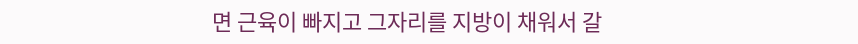면 근육이 빠지고 그자리를 지방이 채워서 갈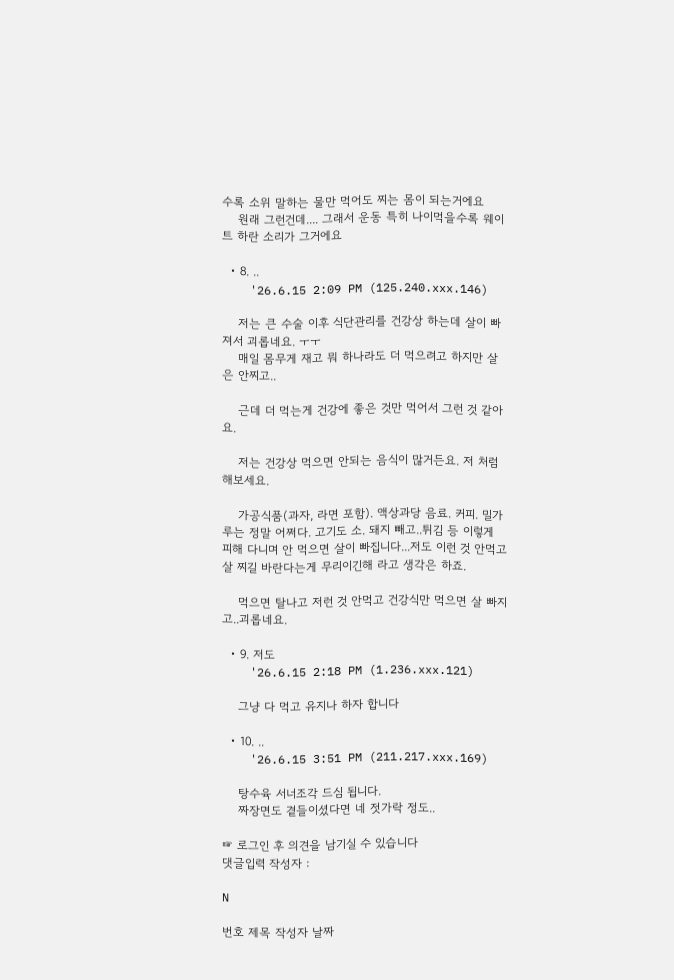수록 소위 말하는 물만 먹어도 찌는 몸이 되는거에요
    원래 그런건데.... 그래서 운동 특히 나이먹을수록 웨이트 하란 소리가 그거에요

  • 8. ..
    '26.6.15 2:09 PM (125.240.xxx.146)

    저는 큰 수술 이후 식단관리를 건강상 하는데 살이 빠져서 괴롭네요. ㅜㅜ
    매일 몸무게 재고 뭐 하나라도 더 먹으려고 하지만 살은 안찌고..

    근데 더 먹는게 건강에 좋은 것만 먹어서 그런 것 같아요.

    저는 건강상 먹으면 안되는 음식이 많거든요. 저 처럼 해보세요.

    가공식품(과자, 라면 포함). 액상과당 음료. 커피. 밀가루는 정말 어쩌다. 고기도 소. 돼지 빼고..튀김 등 이렇게 피해 다니며 안 먹으면 살이 빠집니다...저도 이런 것 안먹고 살 찌길 바란다는게 무리이긴해 라고 생각은 하죠.

    먹으면 탈나고 저런 것 안먹고 건강식만 먹으면 살 빠지고..괴롭네요.

  • 9. 저도
    '26.6.15 2:18 PM (1.236.xxx.121)

    그냥 다 먹고 유지나 하자 합니다

  • 10. ..
    '26.6.15 3:51 PM (211.217.xxx.169)

    탕수육 서너조각 드심 됩니다.
    짜장면도 곁들이셨다면 네 젓가락 정도..

☞ 로그인 후 의견을 남기실 수 있습니다
댓글입력 작성자 :

N

번호 제목 작성자 날짜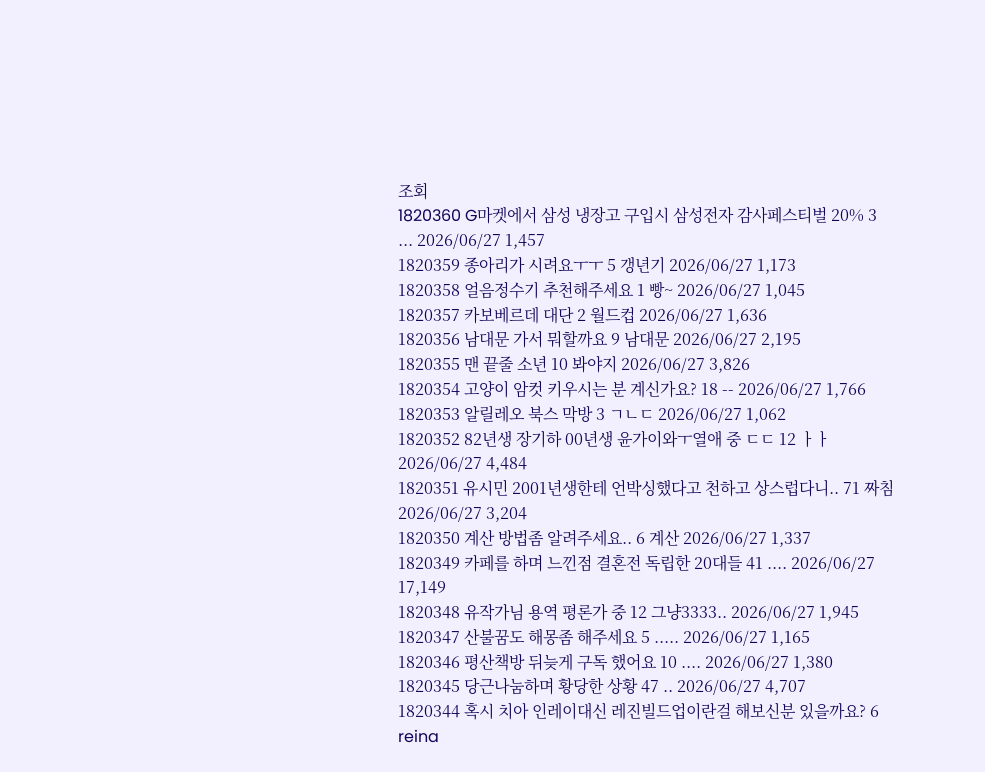조회
1820360 G마켓에서 삼성 냉장고 구입시 삼성전자 감사페스티벌 20% 3 ... 2026/06/27 1,457
1820359 종아리가 시려요ㅜㅜ 5 갱년기 2026/06/27 1,173
1820358 얼음정수기 추천해주세요 1 빵~ 2026/06/27 1,045
1820357 카보베르데 대단 2 월드컵 2026/06/27 1,636
1820356 남대문 가서 뭐할까요 9 남대문 2026/06/27 2,195
1820355 맨 끝줄 소년 10 봐야지 2026/06/27 3,826
1820354 고양이 암컷 키우시는 분 계신가요? 18 -- 2026/06/27 1,766
1820353 알릴레오 북스 막방 3 ㄱㄴㄷ 2026/06/27 1,062
1820352 82년생 장기하 00년생 윤가이와ㅜ열애 중 ㄷㄷ 12 ㅏㅏ 2026/06/27 4,484
1820351 유시민 2001년생한테 언박싱했다고 천하고 상스럽다니.. 71 짜침 2026/06/27 3,204
1820350 계산 방법좀 알려주세요.. 6 계산 2026/06/27 1,337
1820349 카페를 하며 느낀점 결혼전 독립한 20대들 41 .... 2026/06/27 17,149
1820348 유작가님 용역 평론가 중 12 그냥3333.. 2026/06/27 1,945
1820347 산불꿈도 해몽좀 해주세요 5 ..... 2026/06/27 1,165
1820346 평산책방 뒤늦게 구독 했어요 10 .... 2026/06/27 1,380
1820345 당근나눔하며 황당한 상황 47 .. 2026/06/27 4,707
1820344 혹시 치아 인레이대신 레진빌드업이란걸 해보신분 있을까요? 6 reina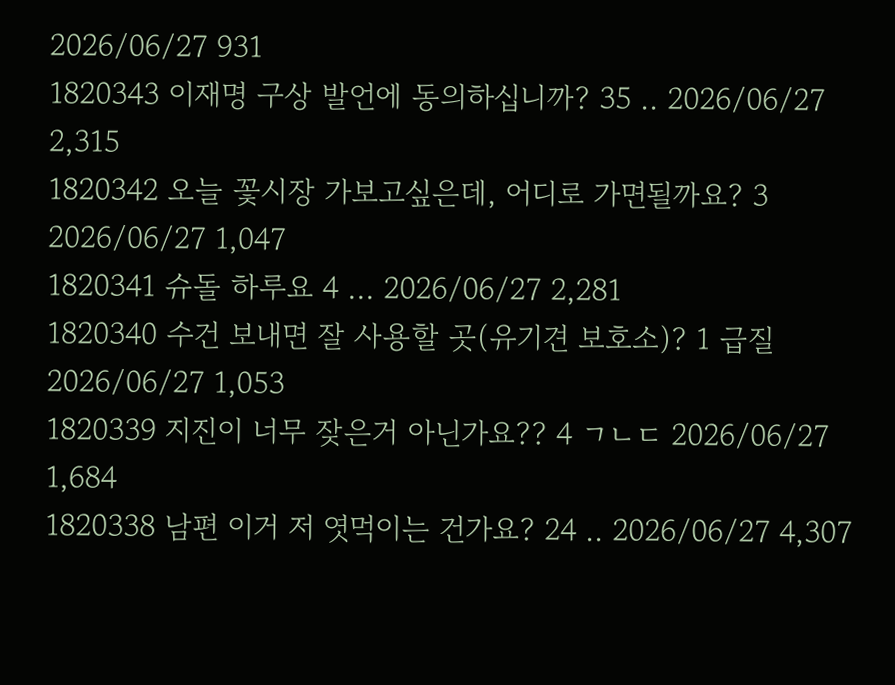2026/06/27 931
1820343 이재명 구상 발언에 동의하십니까? 35 .. 2026/06/27 2,315
1820342 오늘 꽃시장 가보고싶은데, 어디로 가면될까요? 3 2026/06/27 1,047
1820341 슈돌 하루요 4 ... 2026/06/27 2,281
1820340 수건 보내면 잘 사용할 곳(유기견 보호소)? 1 급질 2026/06/27 1,053
1820339 지진이 너무 잦은거 아닌가요?? 4 ㄱㄴㄷ 2026/06/27 1,684
1820338 남편 이거 저 엿먹이는 건가요? 24 .. 2026/06/27 4,307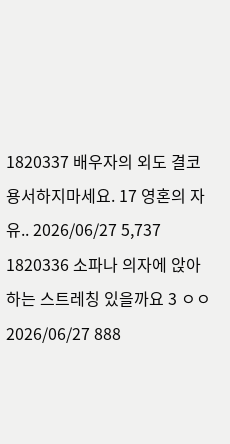1820337 배우자의 외도 결코 용서하지마세요. 17 영혼의 자유.. 2026/06/27 5,737
1820336 소파나 의자에 앉아 하는 스트레칭 있을까요 3 ㅇㅇ 2026/06/27 888